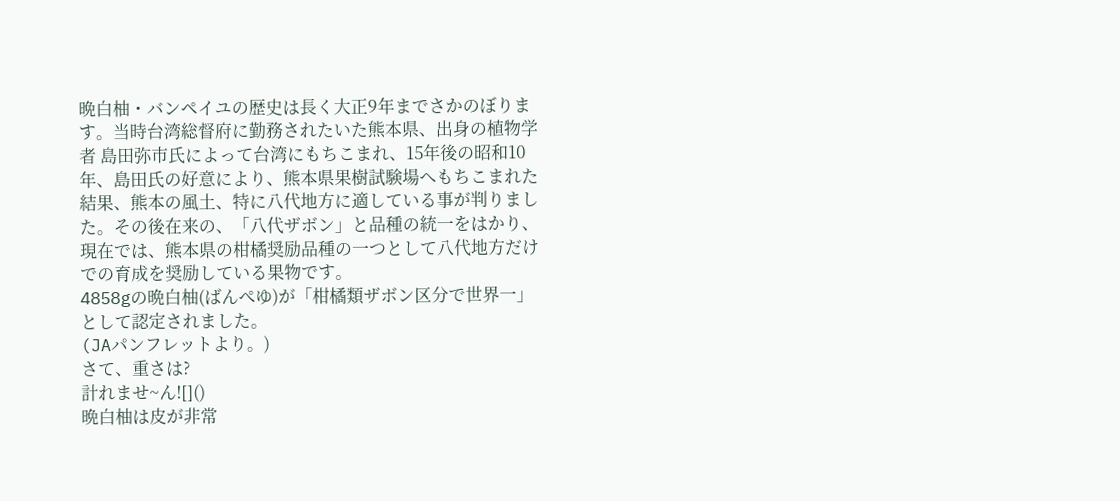晩白柚・バンペイユの歴史は長く大正9年までさかのぼります。当時台湾総督府に勤務されたいた熊本県、出身の植物学者 島田弥市氏によって台湾にもちこまれ、15年後の昭和10年、島田氏の好意により、熊本県果樹試験場へもちこまれた結果、熊本の風土、特に八代地方に適している事が判りました。その後在来の、「八代ザボン」と品種の統一をはかり、現在では、熊本県の柑橘奨励品種の一つとして八代地方だけでの育成を奨励している果物です。
4858gの晩白柚(ばんぺゆ)が「柑橘類ザボン区分で世界一」として認定されました。
(JAパンフレットより。)
さて、重さは?
計れませ~ん![]()
晩白柚は皮が非常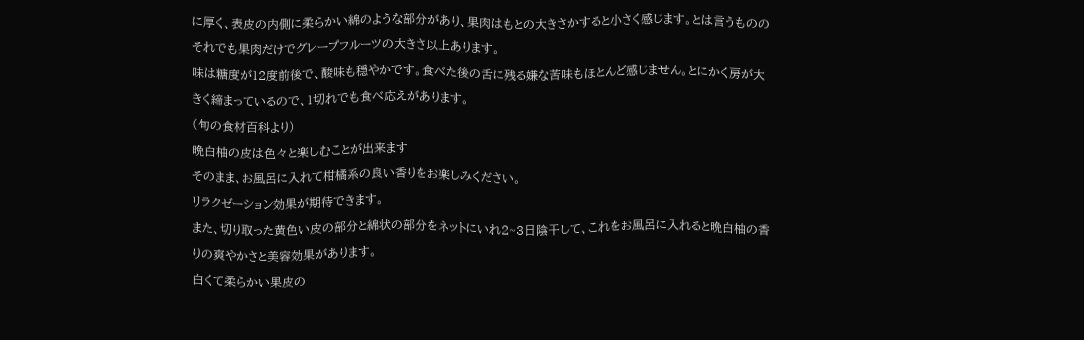に厚く、表皮の内側に柔らかい綿のような部分があり、果肉はもとの大きさかすると小さく感じます。とは言うもののそれでも果肉だけでグレープフルーツの大きさ以上あります。
味は糖度が12度前後で、酸味も穏やかです。食べた後の舌に残る嫌な苦味もほとんど感じません。とにかく房が大きく締まっているので、1切れでも食べ応えがあります。
(旬の食材百科より)
晩白柚の皮は色々と楽しむことが出来ます
そのまま、お風呂に入れて柑橘系の良い香りをお楽しみください。
リラクゼーション効果が期待できます。
また、切り取った黄色い皮の部分と綿状の部分をネットにいれ2~3日陰干して、これをお風呂に入れると晩白柚の香りの爽やかさと美容効果があります。
白くて柔らかい果皮の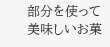部分を使って美味しいお菓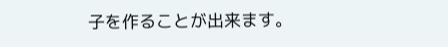子を作ることが出来ます。